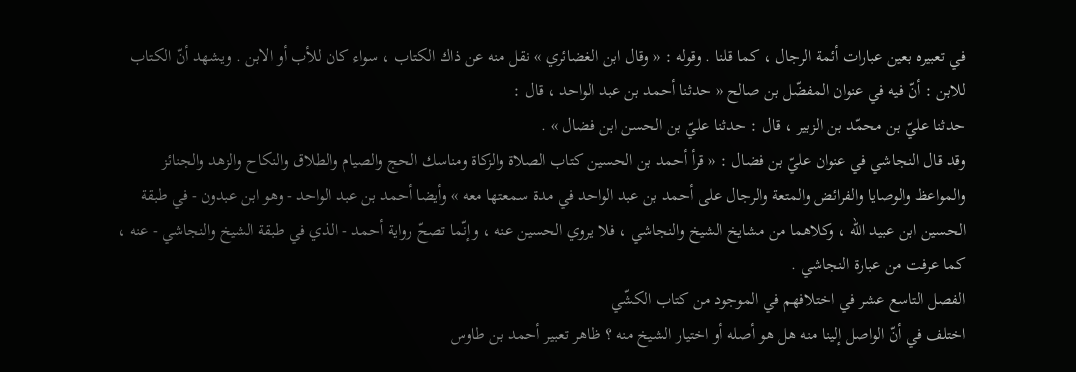في تعبيره بعين عبارات أئمة الرجال ، كما قلنا . وقوله : « وقال ابن الغضائري » نقل منه عن ذاك الكتاب ، سواء كان للأب أو الابن . ويشهد أنّ الكتاب للابن : أنّ فيه في عنوان المفضّل بن صالح « حدثنا أحمد بن عبد الواحد ، قال :
حدثنا عليّ بن محمّد بن الزبير ، قال : حدثنا عليّ بن الحسن ابن فضال » .
وقد قال النجاشي في عنوان عليّ بن فضال : « قرأ أحمد بن الحسين كتاب الصلاة والزكاة ومناسك الحج والصيام والطلاق والنكاح والزهد والجنائز والمواعظ والوصايا والفرائض والمتعة والرجال على أحمد بن عبد الواحد في مدة سمعتها معه » وأيضا أحمد بن عبد الواحد - وهو ابن عبدون - في طبقة الحسين ابن عبيد اللّه ، وكلاهما من مشايخ الشيخ والنجاشي ، فلا يروي الحسين عنه ، وإنّما تصحّ رواية أحمد - الذي في طبقة الشيخ والنجاشي - عنه ، كما عرفت من عبارة النجاشي .
الفصل التاسع عشر في اختلافهم في الموجود من كتاب الكشّي
اختلف في أنّ الواصل إلينا منه هل هو أصله أو اختيار الشيخ منه ؟ ظاهر تعبير أحمد بن طاوس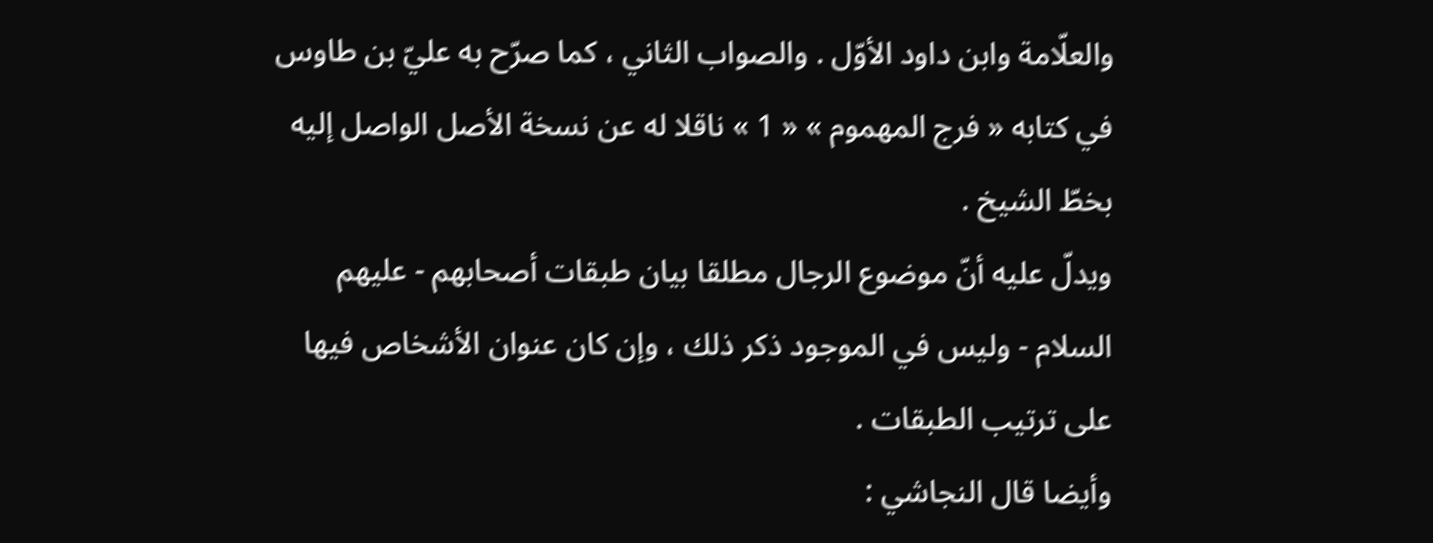والعلّامة وابن داود الأوّل . والصواب الثاني ، كما صرّح به عليّ بن طاوس في كتابه « فرج المهموم » « 1 » ناقلا له عن نسخة الأصل الواصل إليه بخطّ الشيخ .
ويدلّ عليه أنّ موضوع الرجال مطلقا بيان طبقات أصحابهم - عليهم السلام - وليس في الموجود ذكر ذلك ، وإن كان عنوان الأشخاص فيها على ترتيب الطبقات .
وأيضا قال النجاشي :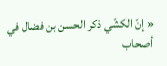« إنّ الكشّي ذكر الحسن بن فضال في أصحاب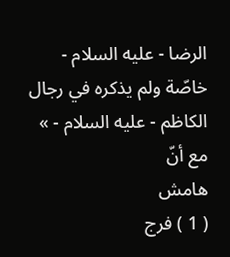الرضا - عليه السلام - خاصّة ولم يذكره في رجال الكاظم - عليه السلام - » مع أنّ
هامش
( 1 ) فرج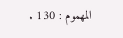المهموم : 130 .